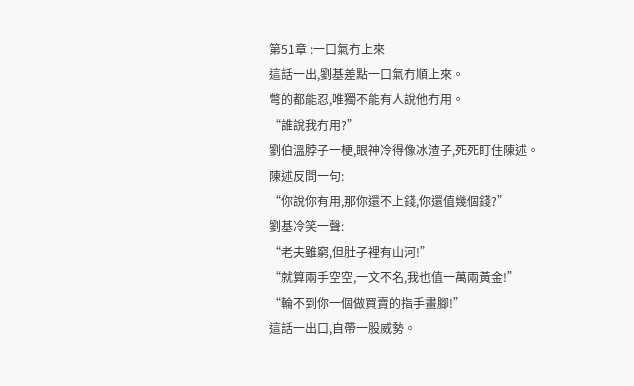第51章 :一口氣冇上來
這話一出,劉基差點一口氣冇順上來。
彆的都能忍,唯獨不能有人說他冇用。
“誰說我冇用?”
劉伯溫脖子一梗,眼神冷得像冰渣子,死死盯住陳述。
陳述反問一句:
“你說你有用,那你還不上錢,你還值幾個錢?”
劉基冷笑一聲:
“老夫雖窮,但肚子裡有山河!”
“就算兩手空空,一文不名,我也值一萬兩黃金!”
“輪不到你一個做買賣的指手畫腳!”
這話一出口,自帶一股威勢。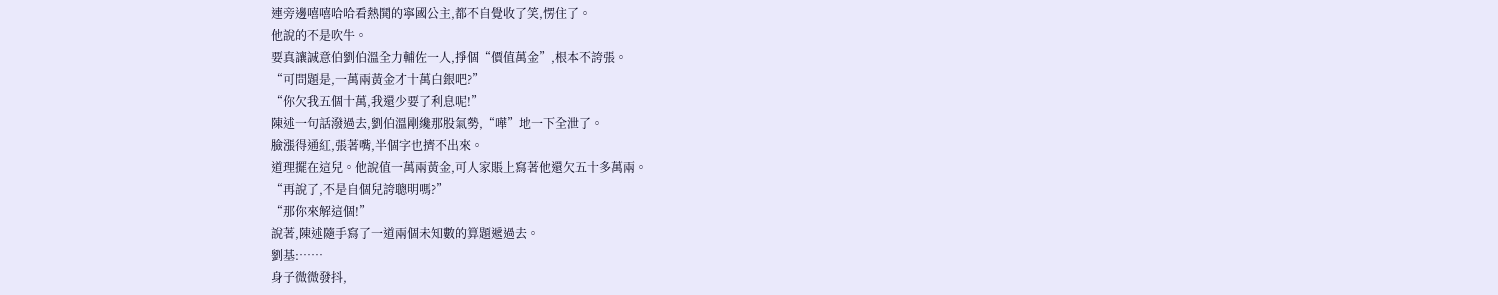連旁邊嘻嘻哈哈看熱鬨的寧國公主,都不自覺收了笑,愣住了。
他說的不是吹牛。
要真讓誠意伯劉伯溫全力輔佐一人,掙個“價值萬金”,根本不誇張。
“可問題是,一萬兩黃金才十萬白銀吧?”
“你欠我五個十萬,我還少要了利息呢!”
陳述一句話潑過去,劉伯溫剛纔那股氣勢,“嘩”地一下全泄了。
臉漲得通紅,張著嘴,半個字也擠不出來。
道理擺在這兒。他說值一萬兩黃金,可人家賬上寫著他還欠五十多萬兩。
“再說了,不是自個兒誇聰明嗎?”
“那你來解這個!”
說著,陳述隨手寫了一道兩個未知數的算題遞過去。
劉基:……
身子微微發抖,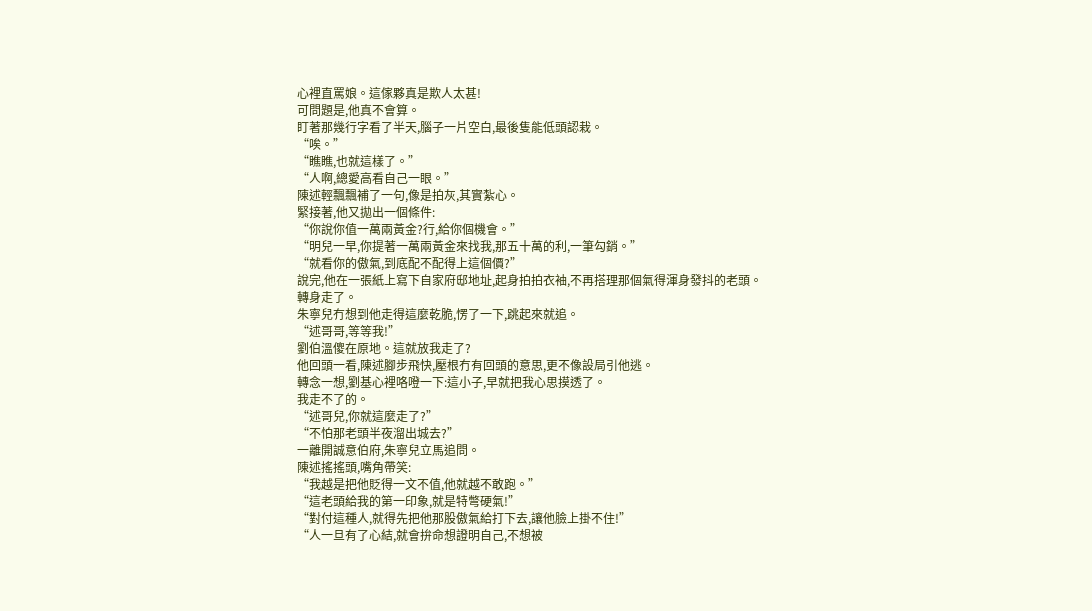心裡直罵娘。這傢夥真是欺人太甚!
可問題是,他真不會算。
盯著那幾行字看了半天,腦子一片空白,最後隻能低頭認栽。
“唉。”
“瞧瞧,也就這樣了。”
“人啊,總愛高看自己一眼。”
陳述輕飄飄補了一句,像是拍灰,其實紮心。
緊接著,他又拋出一個條件:
“你說你值一萬兩黃金?行,給你個機會。”
“明兒一早,你提著一萬兩黃金來找我,那五十萬的利,一筆勾銷。”
“就看你的傲氣,到底配不配得上這個價?”
說完,他在一張紙上寫下自家府邸地址,起身拍拍衣袖,不再搭理那個氣得渾身發抖的老頭。
轉身走了。
朱寧兒冇想到他走得這麼乾脆,愣了一下,跳起來就追。
“述哥哥,等等我!”
劉伯溫傻在原地。這就放我走了?
他回頭一看,陳述腳步飛快,壓根冇有回頭的意思,更不像設局引他逃。
轉念一想,劉基心裡咯噔一下:這小子,早就把我心思摸透了。
我走不了的。
“述哥兒,你就這麼走了?”
“不怕那老頭半夜溜出城去?”
一離開誠意伯府,朱寧兒立馬追問。
陳述搖搖頭,嘴角帶笑:
“我越是把他貶得一文不值,他就越不敢跑。”
“這老頭給我的第一印象,就是特彆硬氣!”
“對付這種人,就得先把他那股傲氣給打下去,讓他臉上掛不住!”
“人一旦有了心結,就會拚命想證明自己,不想被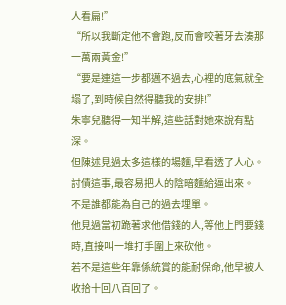人看扁!”
“所以我斷定他不會跑,反而會咬著牙去湊那一萬兩黃金!”
“要是連這一步都邁不過去,心裡的底氣就全塌了,到時候自然得聽我的安排!”
朱寧兒聽得一知半解,這些話對她來說有點深。
但陳述見過太多這樣的場麵,早看透了人心。
討債這事,最容易把人的陰暗麵給逼出來。
不是誰都能為自己的過去埋單。
他見過當初跪著求他借錢的人,等他上門要錢時,直接叫一堆打手圍上來砍他。
若不是這些年靠係統賞的能耐保命,他早被人收拾十回八百回了。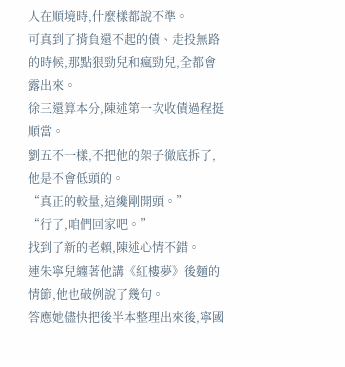人在順境時,什麼樣都說不準。
可真到了揹負還不起的債、走投無路的時候,那點狠勁兒和瘋勁兒,全都會露出來。
徐三還算本分,陳述第一次收債過程挺順當。
劉五不一樣,不把他的架子徹底拆了,他是不會低頭的。
“真正的較量,這纔剛開頭。”
“行了,咱們回家吧。”
找到了新的老賴,陳述心情不錯。
連朱寧兒纏著他講《紅樓夢》後麵的情節,他也破例說了幾句。
答應她儘快把後半本整理出來後,寧國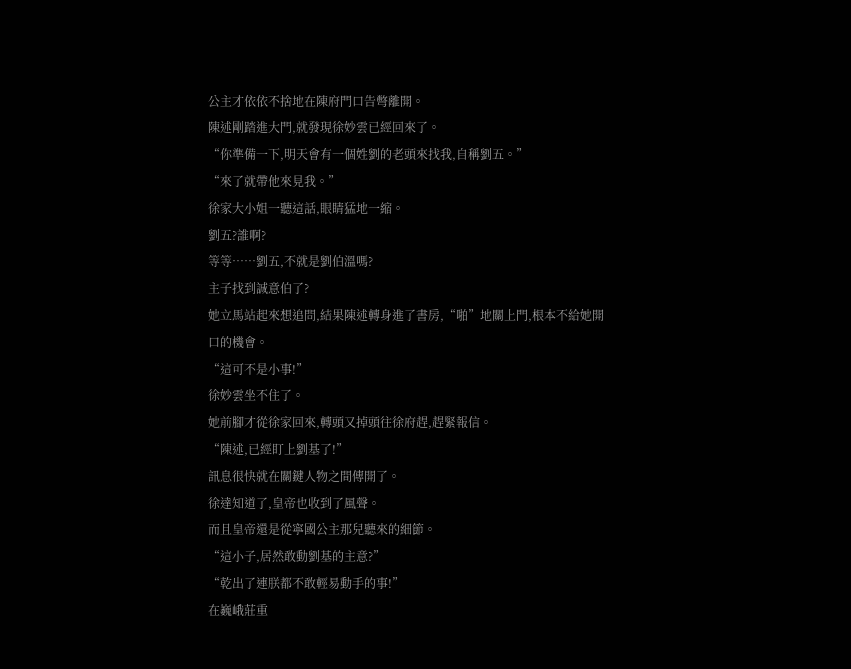公主才依依不捨地在陳府門口告彆離開。
陳述剛踏進大門,就發現徐妙雲已經回來了。
“你準備一下,明天會有一個姓劉的老頭來找我,自稱劉五。”
“來了就帶他來見我。”
徐家大小姐一聽這話,眼睛猛地一縮。
劉五?誰啊?
等等……劉五,不就是劉伯溫嗎?
主子找到誠意伯了?
她立馬站起來想追問,結果陳述轉身進了書房,“啪”地關上門,根本不給她開口的機會。
“這可不是小事!”
徐妙雲坐不住了。
她前腳才從徐家回來,轉頭又掉頭往徐府趕,趕緊報信。
“陳述,已經盯上劉基了!”
訊息很快就在關鍵人物之間傳開了。
徐達知道了,皇帝也收到了風聲。
而且皇帝還是從寧國公主那兒聽來的細節。
“這小子,居然敢動劉基的主意?”
“乾出了連朕都不敢輕易動手的事!”
在巍峨莊重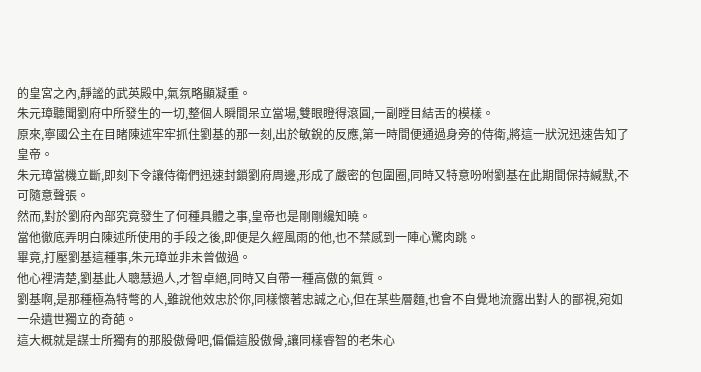的皇宮之內,靜謐的武英殿中,氣氛略顯凝重。
朱元璋聽聞劉府中所發生的一切,整個人瞬間呆立當場,雙眼瞪得滾圓,一副瞠目結舌的模樣。
原來,寧國公主在目睹陳述牢牢抓住劉基的那一刻,出於敏銳的反應,第一時間便通過身旁的侍衛,將這一狀況迅速告知了皇帝。
朱元璋當機立斷,即刻下令讓侍衛們迅速封鎖劉府周邊,形成了嚴密的包圍圈,同時又特意吩咐劉基在此期間保持緘默,不可隨意聲張。
然而,對於劉府內部究竟發生了何種具體之事,皇帝也是剛剛纔知曉。
當他徹底弄明白陳述所使用的手段之後,即便是久經風雨的他,也不禁感到一陣心驚肉跳。
畢竟,打壓劉基這種事,朱元璋並非未曾做過。
他心裡清楚,劉基此人聰慧過人,才智卓絕,同時又自帶一種高傲的氣質。
劉基啊,是那種極為特彆的人,雖說他效忠於你,同樣懷著忠誠之心,但在某些層麵,也會不自覺地流露出對人的鄙視,宛如一朵遺世獨立的奇葩。
這大概就是謀士所獨有的那股傲骨吧,偏偏這股傲骨,讓同樣睿智的老朱心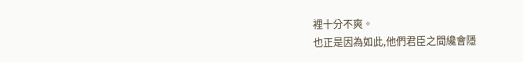裡十分不爽。
也正是因為如此,他們君臣之間纔會隱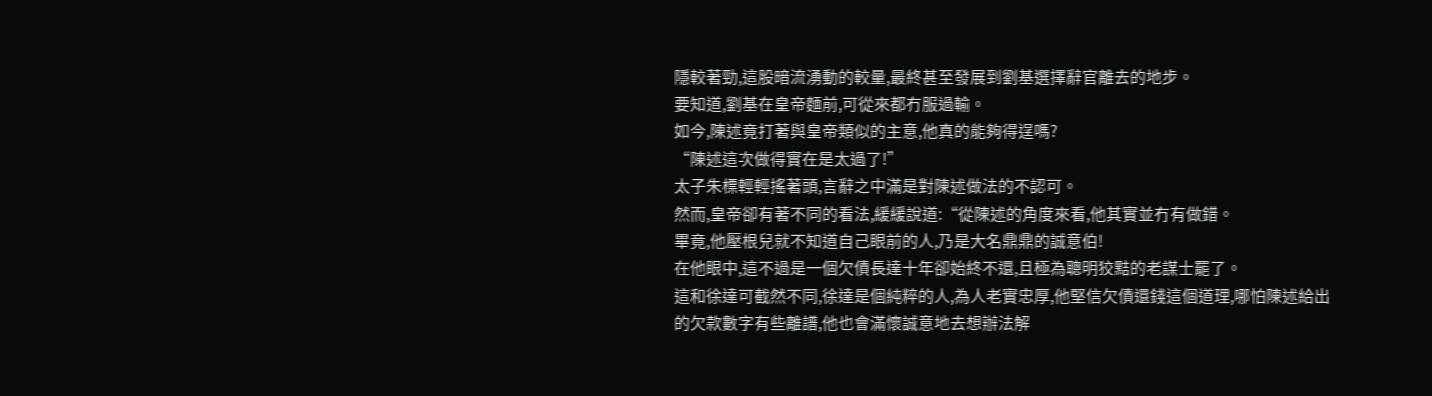隱較著勁,這股暗流湧動的較量,最終甚至發展到劉基選擇辭官離去的地步。
要知道,劉基在皇帝麵前,可從來都冇服過輸。
如今,陳述竟打著與皇帝類似的主意,他真的能夠得逞嗎?
“陳述這次做得實在是太過了!”
太子朱標輕輕搖著頭,言辭之中滿是對陳述做法的不認可。
然而,皇帝卻有著不同的看法,緩緩說道:“從陳述的角度來看,他其實並冇有做錯。
畢竟,他壓根兒就不知道自己眼前的人,乃是大名鼎鼎的誠意伯!
在他眼中,這不過是一個欠債長達十年卻始終不還,且極為聰明狡黠的老謀士罷了。
這和徐達可截然不同,徐達是個純粹的人,為人老實忠厚,他堅信欠債還錢這個道理,哪怕陳述給出的欠款數字有些離譜,他也會滿懷誠意地去想辦法解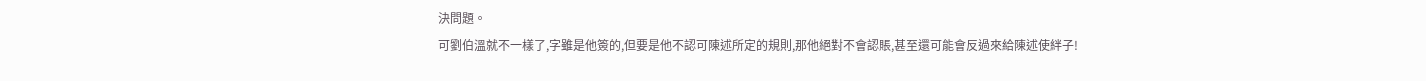決問題。
可劉伯溫就不一樣了,字雖是他簽的,但要是他不認可陳述所定的規則,那他絕對不會認賬,甚至還可能會反過來給陳述使絆子!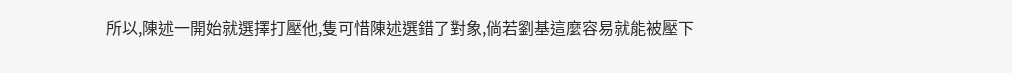所以,陳述一開始就選擇打壓他,隻可惜陳述選錯了對象,倘若劉基這麼容易就能被壓下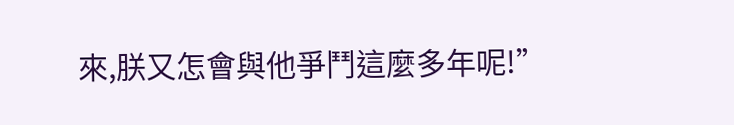來,朕又怎會與他爭鬥這麼多年呢!”